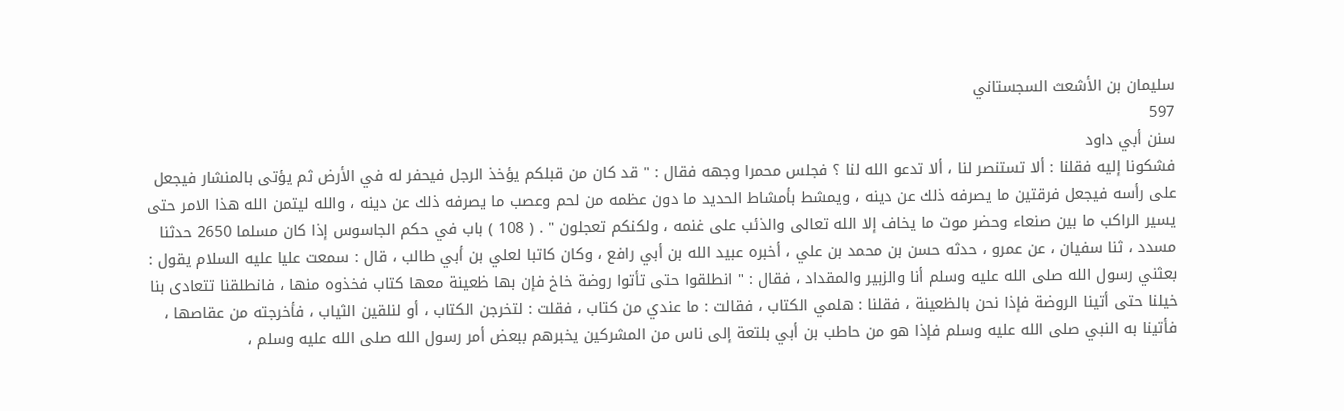سليمان بن الأشعث السجستاني
597
سنن أبي داود
فشكونا إليه فقلنا : ألا تستنصر لنا ، ألا تدعو الله لنا ؟ فجلس محمرا وجهه فقال : " قد كان من قبلكم يؤخذ الرجل فيحفر له في الأرض ثم يؤتى بالمنشار فيجعل على رأسه فيجعل فرقتين ما يصرفه ذلك عن دينه ، ويمشط بأمشاط الحديد ما دون عظمه من لحم وعصب ما يصرفه ذلك عن دينه ، والله ليتمن الله هذا الامر حتى يسير الراكب ما بين صنعاء وحضر موت ما يخاف إلا الله تعالى والذئب على غنمه ، ولكنكم تعجلون " . ( 108 ) باب في حكم الجاسوس إذا كان مسلما 2650 حدثنا مسدد ، ثنا سفيان ، عن عمرو ، حدثه حسن بن محمد بن علي ، أخبره عبيد الله بن أبي رافع ، وكان كاتبا لعلي بن أبي طالب ، قال : سمعت عليا عليه السلام يقول : بعثني رسول الله صلى الله عليه وسلم أنا والزبير والمقداد ، فقال : " انطلقوا حتى تأتوا روضة خاخ فإن بها ظعينة معها كتاب فخذوه منها ، فانطلقنا تتعادى بنا خيلنا حتى أتينا الروضة فإذا نحن بالظعينة ، فقلنا : هلمي الكتاب ، فقالت : ما عندي من كتاب ، فقلت : لتخرجن الكتاب ، أو لنلقين الثياب ، فأخرجته من عقاصها ، فأتينا به النبي صلى الله عليه وسلم فإذا هو من حاطب بن أبي بلتعة إلى ناس من المشركين يخبرهم ببعض أمر رسول الله صلى الله عليه وسلم ،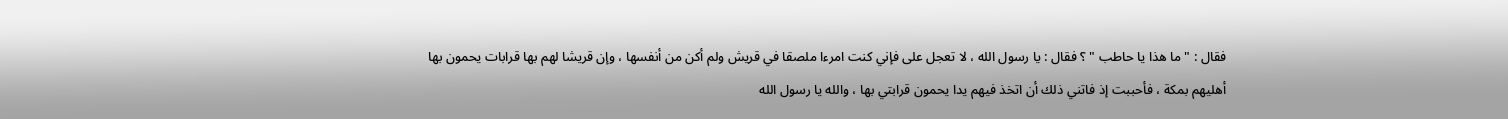فقال : " ما هذا يا حاطب " ؟ فقال : يا رسول الله ، لا تعجل على فإني كنت امرءا ملصقا في قريش ولم أكن من أنفسها ، وإن قريشا لهم بها قرابات يحمون بها أهليهم بمكة ، فأحببت إذ فاتني ذلك أن اتخذ فيهم يدا يحمون قرابتي بها ، والله يا رسول الله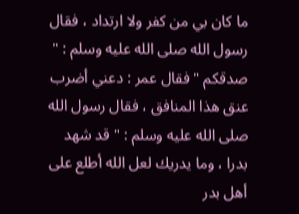ما كان بي من كفر ولا ارتداد ، فقال رسول الله صلى الله عليه وسلم : " صدقكم " فقال عمر : دعني أضرب عنق هذا المنافق ، فقال رسول الله صلى الله عليه وسلم : " قد شهد بدرا ، وما يدريك لعل الله أطلع على أهل بدر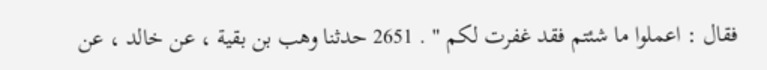فقال : اعملوا ما شئتم فقد غفرت لكم " . 2651 حدثنا وهب بن بقية ، عن خالد ، عن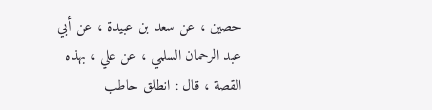حصين ، عن سعد بن عبيدة ، عن أبي عبد الرحمان السلمي ، عن علي ، بهذه القصة ، قال : انطلق حاطب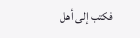فكتب إلى أهل